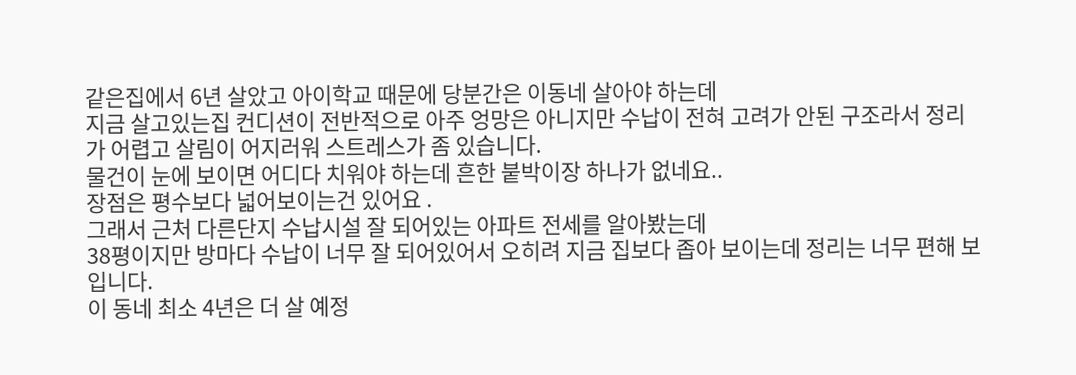같은집에서 6년 살았고 아이학교 때문에 당분간은 이동네 살아야 하는데
지금 살고있는집 컨디션이 전반적으로 아주 엉망은 아니지만 수납이 전혀 고려가 안된 구조라서 정리가 어렵고 살림이 어지러워 스트레스가 좀 있습니다.
물건이 눈에 보이면 어디다 치워야 하는데 흔한 붙박이장 하나가 없네요..
장점은 평수보다 넓어보이는건 있어요 .
그래서 근처 다른단지 수납시설 잘 되어있는 아파트 전세를 알아봤는데
38평이지만 방마다 수납이 너무 잘 되어있어서 오히려 지금 집보다 좁아 보이는데 정리는 너무 편해 보입니다.
이 동네 최소 4년은 더 살 예정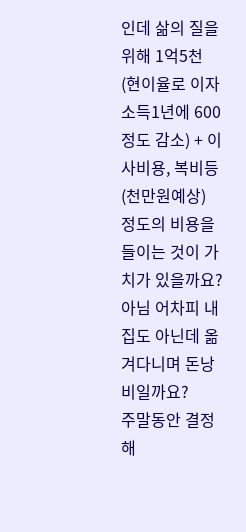인데 삶의 질을 위해 1억5천 (현이율로 이자소득1년에 600정도 감소) + 이사비용, 복비등 (천만원예상)
정도의 비용을 들이는 것이 가치가 있을까요?
아님 어차피 내집도 아닌데 옮겨다니며 돈낭비일까요?
주말동안 결정해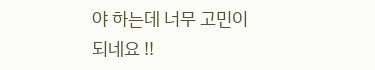야 하는데 너무 고민이 되네요 !!